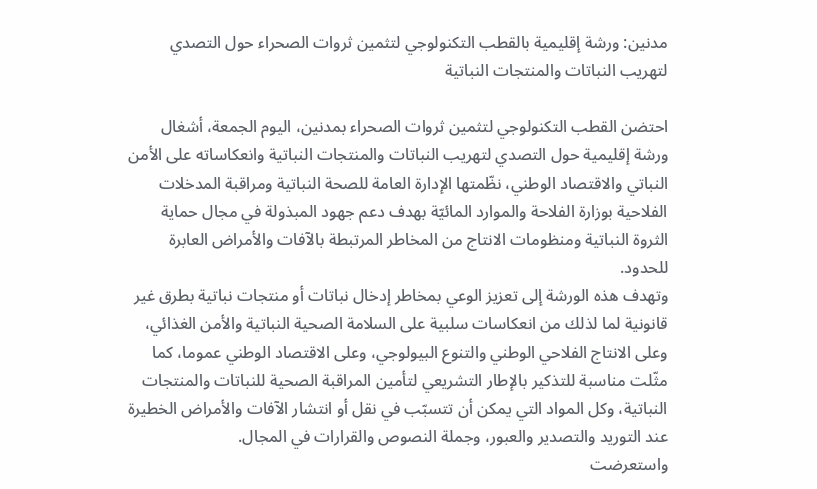مدنين: ورشة إقليمية بالقطب التكنولوجي لتثمين ثروات الصحراء حول التصدي لتهريب النباتات والمنتجات النباتية

احتضن القطب التكنولوجي لتثمين ثروات الصحراء بمدنين، اليوم الجمعة، أشغال ورشة إقليمية حول التصدي لتهريب النباتات والمنتجات النباتية وانعكاساته على الأمن النباتي والاقتصاد الوطني، نظّمتها الإدارة العامة للصحة النباتية ومراقبة المدخلات الفلاحية بوزارة الفلاحة والموارد المائيّة بهدف دعم جهود المبذولة في مجال حماية الثروة النباتية ومنظومات الانتاج من المخاطر المرتبطة بالآفات والأمراض العابرة للحدود.
وتهدف هذه الورشة إلى تعزيز الوعي بمخاطر إدخال نباتات أو منتجات نباتية بطرق غير قانونية لما لذلك من انعكاسات سلبية على السلامة الصحية النباتية والأمن الغذائي، وعلى الانتاج الفلاحي الوطني والتنوع البيولوجي، وعلى الاقتصاد الوطني عموما، كما مثّلت مناسبة للتذكير بالإطار التشريعي لتأمين المراقبة الصحية للنباتات والمنتجات النباتية، وكل المواد التي يمكن أن تتسبّب في نقل أو انتشار الآفات والأمراض الخطيرة عند التوريد والتصدير والعبور، وجملة النصوص والقرارات في المجال.
واستعرضت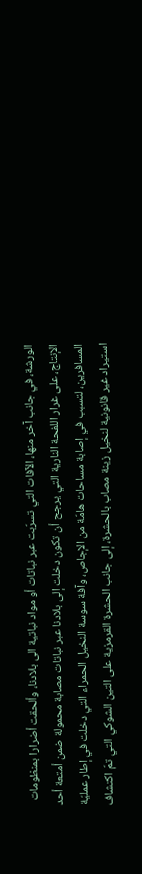الورشة، في جانب آخر منها، الآفات التي تسرّبت عبر نباتات أو مواد نباتية الى بلادنا، وألحقت أضرارا بمنظومات الإنتاج، على غرار اللفحة النارية التي يرجح أن تكون دخلت إلى بلادنا عبر نباتات مصابة محمولة ضمن أمتعة أحد المسافرين، لتسبب في إصابة مساحات هامّة من الإجاص، وآفة سوسة النخيل الحمراء التي دخلت في إطار عمليّة استيراد غير قانونية لنخيل زينة مصاب بالحشرة، إلى جانب الحشرة القرمزية على التين الشوكي التي تمّ اكتشاف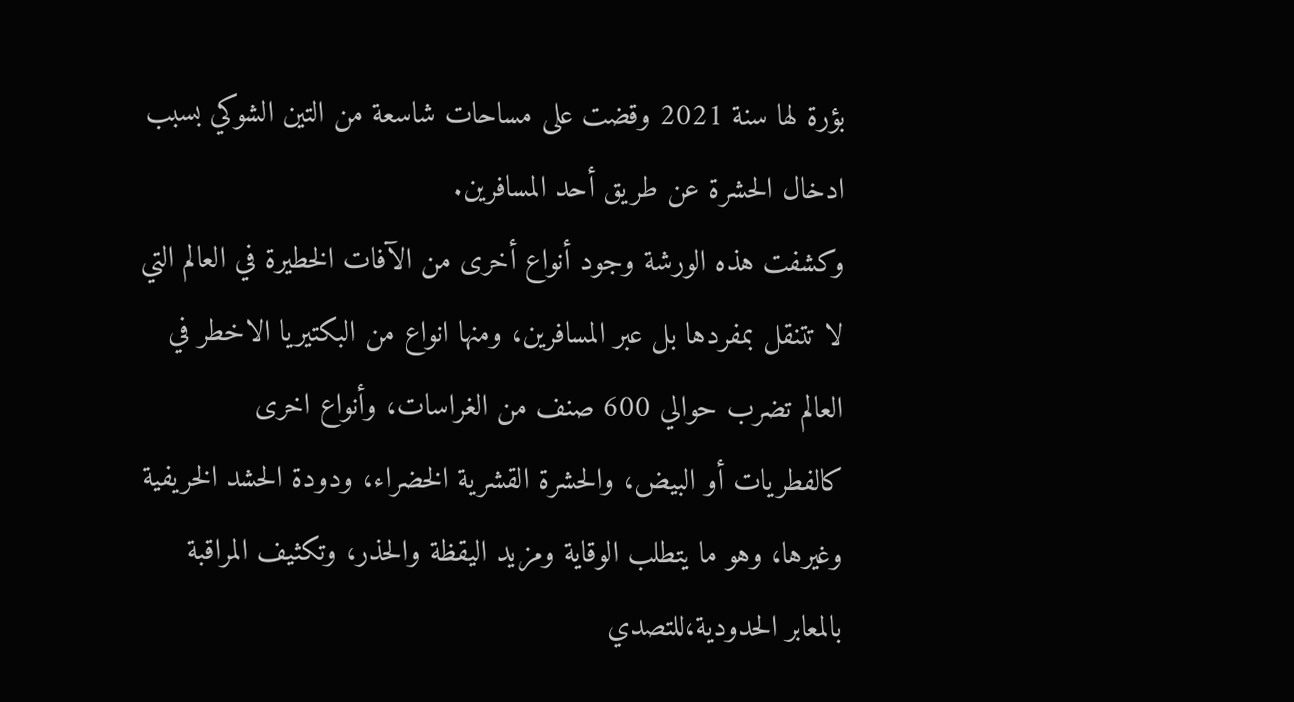بؤرة لها سنة 2021 وقضت على مساحات شاسعة من التين الشوكي بسبب ادخال الحشرة عن طريق أحد المسافرين.
وكشفت هذه الورشة وجود أنواع أخرى من الآفات الخطيرة في العالم التي لا تتنقل بمفردها بل عبر المسافرين، ومنها انواع من البكتيريا الاخطر في العالم تضرب حوالي 600 صنف من الغراسات، وأنواع اخرى كالفطريات أو البيض، والحشرة القشرية الخضراء، ودودة الحشد الخريفية وغيرها، وهو ما يتطلب الوقاية ومزيد اليقظة والحذر، وتكثيف المراقبة بالمعابر الحدودية،للتصدي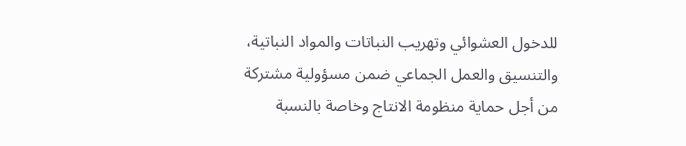للدخول العشوائي وتهريب النباتات والمواد النباتية، والتنسيق والعمل الجماعي ضمن مسؤولية مشتركة من أجل حماية منظومة الانتاج وخاصة بالنسبة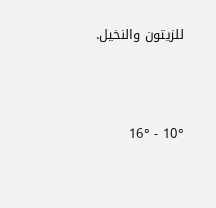للزيتون والنخيل.




10° - 16°